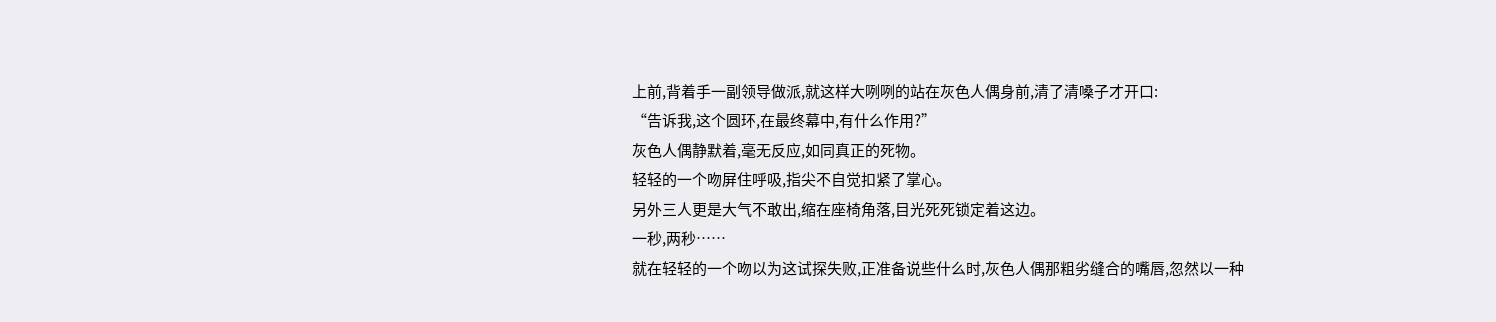上前,背着手一副领导做派,就这样大咧咧的站在灰色人偶身前,清了清嗓子才开口:
“告诉我,这个圆环,在最终幕中,有什么作用?”
灰色人偶静默着,毫无反应,如同真正的死物。
轻轻的一个吻屏住呼吸,指尖不自觉扣紧了掌心。
另外三人更是大气不敢出,缩在座椅角落,目光死死锁定着这边。
一秒,两秒……
就在轻轻的一个吻以为这试探失败,正准备说些什么时,灰色人偶那粗劣缝合的嘴唇,忽然以一种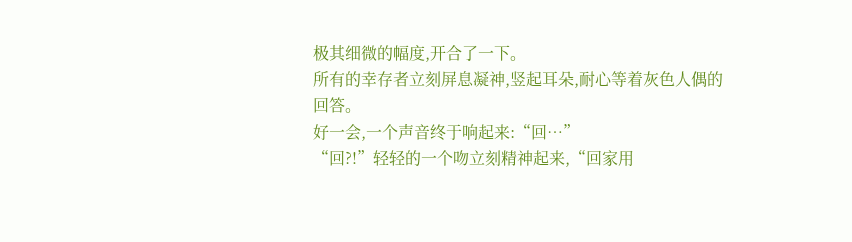极其细微的幅度,开合了一下。
所有的幸存者立刻屏息凝神,竖起耳朵,耐心等着灰色人偶的回答。
好一会,一个声音终于响起来:“回…”
“回?!”轻轻的一个吻立刻精神起来,“回家用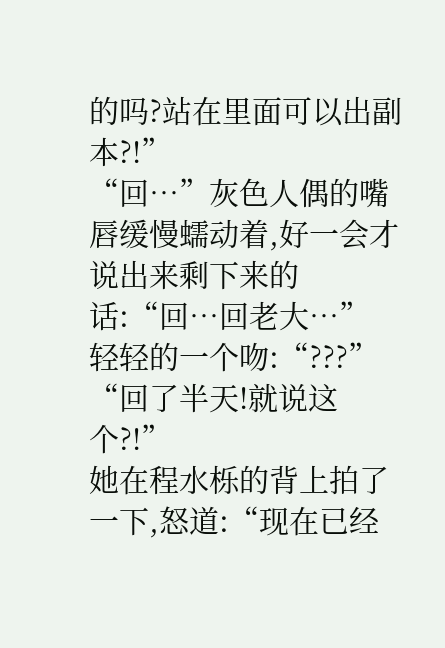的吗?站在里面可以出副本?!”
“回…”灰色人偶的嘴唇缓慢蠕动着,好一会才说出来剩下来的话:“回…回老大…”
轻轻的一个吻:“???”
“回了半天!就说这个?!”
她在程水栎的背上拍了一下,怒道:“现在已经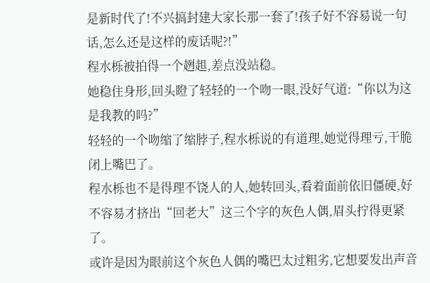是新时代了!不兴搞封建大家长那一套了!孩子好不容易说一句话,怎么还是这样的废话呢?!”
程水栎被拍得一个趔趄,差点没站稳。
她稳住身形,回头瞪了轻轻的一个吻一眼,没好气道:“你以为这是我教的吗?”
轻轻的一个吻缩了缩脖子,程水栎说的有道理,她觉得理亏,干脆闭上嘴巴了。
程水栎也不是得理不饶人的人,她转回头,看着面前依旧僵硬,好不容易才挤出“回老大”这三个字的灰色人偶,眉头拧得更紧了。
或许是因为眼前这个灰色人偶的嘴巴太过粗劣,它想要发出声音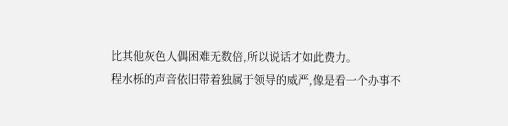比其他灰色人偶困难无数倍,所以说话才如此费力。
程水栎的声音依旧带着独属于领导的威严,像是看一个办事不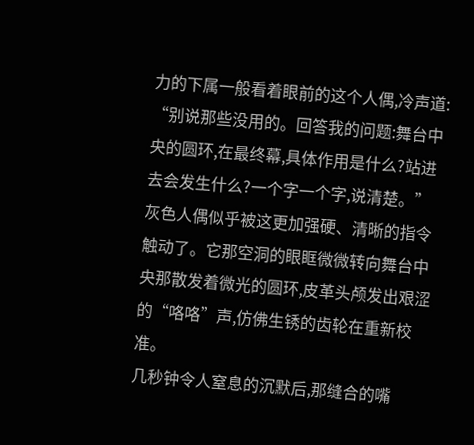力的下属一般看着眼前的这个人偶,冷声道:
“别说那些没用的。回答我的问题:舞台中央的圆环,在最终幕,具体作用是什么?站进去会发生什么?一个字一个字,说清楚。”
灰色人偶似乎被这更加强硬、清晰的指令触动了。它那空洞的眼眶微微转向舞台中央那散发着微光的圆环,皮革头颅发出艰涩的“咯咯”声,仿佛生锈的齿轮在重新校准。
几秒钟令人窒息的沉默后,那缝合的嘴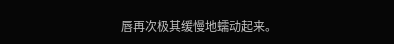唇再次极其缓慢地蠕动起来。